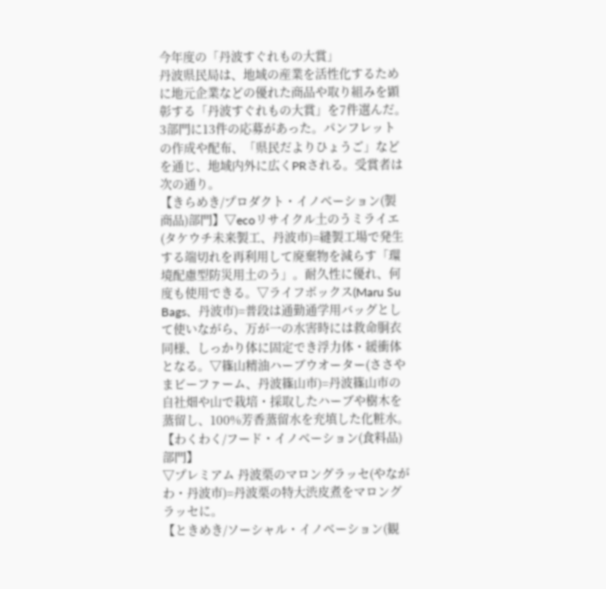今年度の「丹波すぐれもの大賞」
丹波県民局は、地域の産業を活性化するために地元企業などの優れた商品や取り組みを顕彰する「丹波すぐれもの大賞」を7件選んだ。3部門に13件の応募があった。パンフレットの作成や配布、「県民だよりひょうご」などを通じ、地域内外に広くPRされる。受賞者は次の通り。
【きらめき/プロダクト・イノベーション(製商品)部門】▽ecoリサイクル土のうミライエ(タケウチ未来製工、丹波市)=縫製工場で発生する端切れを再利用して廃棄物を減らす「環境配慮型防災用土のう」。耐久性に優れ、何度も使用できる。▽ライフボックス(Maru Su Bags、丹波市)=普段は通勤通学用バッグとして使いながら、万が一の水害時には救命胴衣同様、しっかり体に固定でき浮力体・緩衝体となる。▽篠山精油ハーブウオーター(ささやまビーファーム、丹波篠山市)=丹波篠山市の自社畑や山で栽培・採取したハーブや樹木を蒸留し、100%芳香蒸留水を充填した化粧水。
【わくわく/フード・イノベーション(食料品)部門】
▽プレミアム 丹波栗のマロングラッセ(やながわ・丹波市)=丹波栗の特大渋皮煮をマロングラッセに。
【ときめき/ソーシャル・イノベーション(観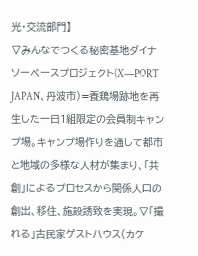光・交流部門】
▽みんなでつくる秘密基地ダイナソーベースプロジェクト(X―PORT JAPAN、丹波市)=養鶏場跡地を再生した一日1組限定の会員制キャンプ場。キャンプ場作りを通して都市と地域の多様な人材が集まり、「共創」によるプロセスから関係人口の創出、移住、施設誘致を実現。▽「撮れる」古民家ゲストハウス(カケ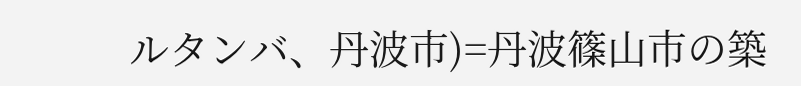ルタンバ、丹波市)=丹波篠山市の築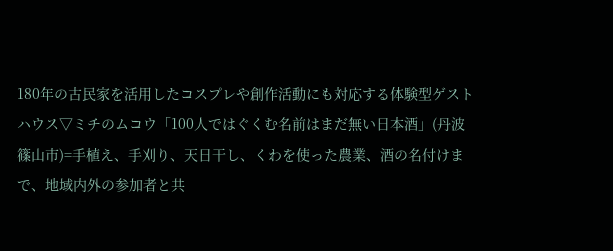180年の古民家を活用したコスプレや創作活動にも対応する体験型ゲストハウス▽ミチのムコウ「100人ではぐくむ名前はまだ無い日本酒」(丹波篠山市)=手植え、手刈り、天日干し、くわを使った農業、酒の名付けまで、地域内外の参加者と共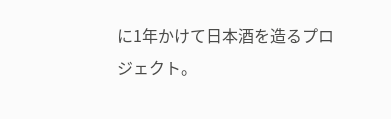に1年かけて日本酒を造るプロジェクト。